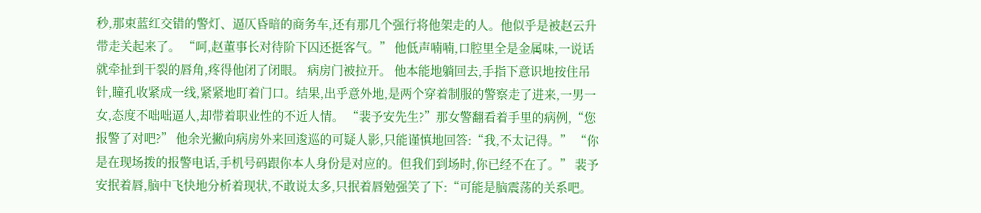秒,那束蓝红交错的警灯、逼仄昏暗的商务车,还有那几个强行将他架走的人。他似乎是被赵云升带走关起来了。 “呵,赵董事长对待阶下囚还挺客气。” 他低声喃喃,口腔里全是金属味,一说话就牵扯到干裂的唇角,疼得他闭了闭眼。 病房门被拉开。 他本能地躺回去,手指下意识地按住吊针,瞳孔收紧成一线,紧紧地盯着门口。结果,出乎意外地,是两个穿着制服的警察走了进来,一男一女,态度不咄咄逼人,却带着职业性的不近人情。 “裴予安先生?”那女警翻看着手里的病例,“您报警了对吧?” 他余光撇向病房外来回逡巡的可疑人影,只能谨慎地回答:“我,不太记得。” “你是在现场拨的报警电话,手机号码跟你本人身份是对应的。但我们到场时,你已经不在了。” 裴予安抿着唇,脑中飞快地分析着现状,不敢说太多,只抿着唇勉强笑了下:“可能是脑震荡的关系吧。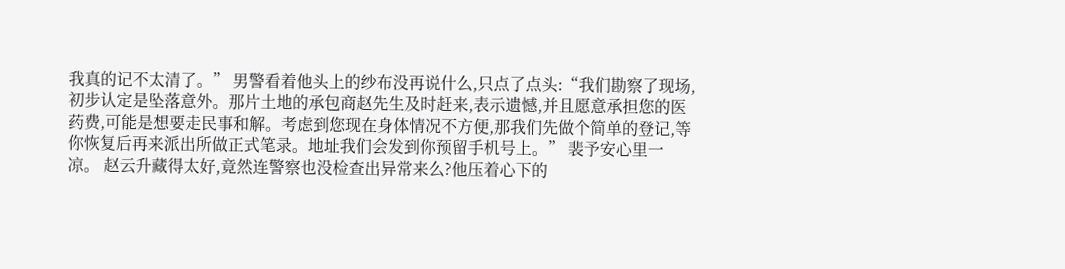我真的记不太清了。” 男警看着他头上的纱布没再说什么,只点了点头:“我们勘察了现场,初步认定是坠落意外。那片土地的承包商赵先生及时赶来,表示遗憾,并且愿意承担您的医药费,可能是想要走民事和解。考虑到您现在身体情况不方便,那我们先做个简单的登记,等你恢复后再来派出所做正式笔录。地址我们会发到你预留手机号上。” 裴予安心里一凉。 赵云升藏得太好,竟然连警察也没检查出异常来么?他压着心下的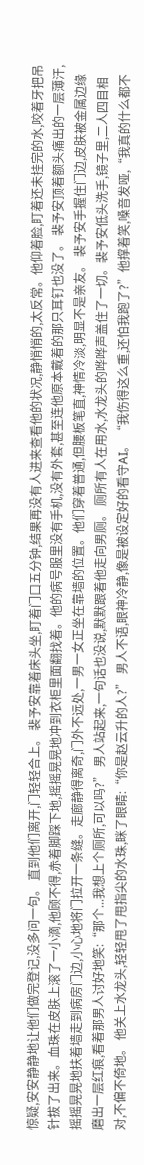惊疑,安安静静地让他们做完登记,没多问一句。 直到他们离开,门轻轻合上。 裴予安靠着床头坐,盯着门口五分钟,结果再没有人进来查看他的状况,静悄悄的,太反常。他仰着脸,盯着还未挂完的水,咬着牙把吊针拔了出来。血珠在皮肤上滚了一小滴,他顾不得,赤着脚踩下地,摇摇晃晃地冲到衣柜里面翻找着。他的病号服里没有手机,没有外套,甚至连他原本戴着的那只耳钉也没了。 裴予安顶着额头痛出的一层薄汗,摇摇晃晃地扶着墙走到病房门边,小心地将门拉开一条缝。走廊静得离奇,门外不远处,一男一女正坐在靠墙的位置。他们穿着普通,但腰板笔直,神情冷淡,明显不是亲友。 裴予安手握住门边,皮肤被金属边缘磨出一层红痕,看着那男人讨好地笑:“那个...我想上个厕所,可以吗?” 男人站起来,一句话也没说,默默跟着他走向男厕。 厕所有人在用水,水龙头的哗哗声盖住了一切。裴予安低头洗手,镜子里,二人四目相对,不偏不倚地。 他关上水龙头,轻轻甩了甩指尖的水珠,眯了眼睛:“你是赵云升的人?” 男人不语,眼神冷静,像是被设定好的看守AI。 “我伤得这么重,还怕我跑了?”他撑着笑,嗓音发哑,“我真的什么都不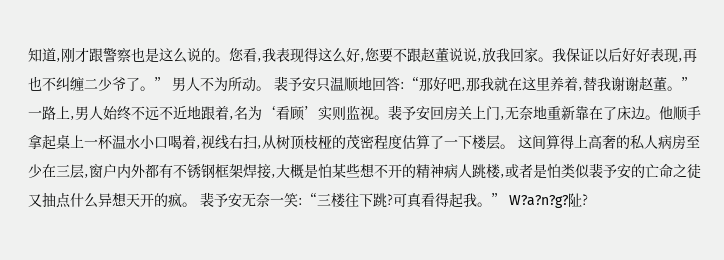知道,刚才跟警察也是这么说的。您看,我表现得这么好,您要不跟赵董说说,放我回家。我保证以后好好表现,再也不纠缠二少爷了。” 男人不为所动。 裴予安只温顺地回答:“那好吧,那我就在这里养着,替我谢谢赵董。” 一路上,男人始终不远不近地跟着,名为‘看顾’实则监视。裴予安回房关上门,无奈地重新靠在了床边。他顺手拿起桌上一杯温水小口喝着,视线右扫,从树顶枝桠的茂密程度估算了一下楼层。 这间算得上高奢的私人病房至少在三层,窗户内外都有不锈钢框架焊接,大概是怕某些想不开的精神病人跳楼,或者是怕类似裴予安的亡命之徒又抽点什么异想天开的疯。 裴予安无奈一笑:“三楼往下跳?可真看得起我。” W?a?n?g?阯?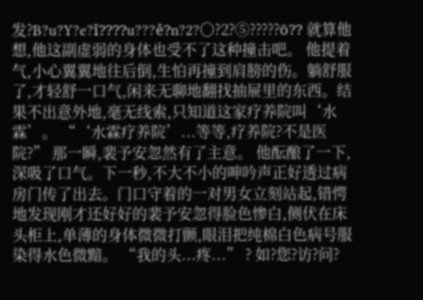发?B?u?Y?e?ǐ????u???ě?n?2?〇?2?⑤?????ō?? 就算他想,他这副虚弱的身体也受不了这种撞击吧。 他提着气,小心翼翼地往后倒,生怕再撞到肩膀的伤。躺舒服了,才轻舒一口气,闲来无聊地翻找抽屉里的东西。结果不出意外地,毫无线索,只知道这家疗养院叫‘水霖’。 “‘水霖疗养院’...等等,疗养院?不是医院?” 那一瞬,裴予安忽然有了主意。 他酝酿了一下,深吸了口气。下一秒,不大不小的呻吟声正好透过病房门传了出去。门口守着的一对男女立刻站起,错愕地发现刚才还好好的裴予安忽得脸色惨白,侧伏在床头柜上,单薄的身体微微打颤,眼泪把纯棉白色病号服染得水色微黯。 “我的头...疼...” ? 如?您?访?问?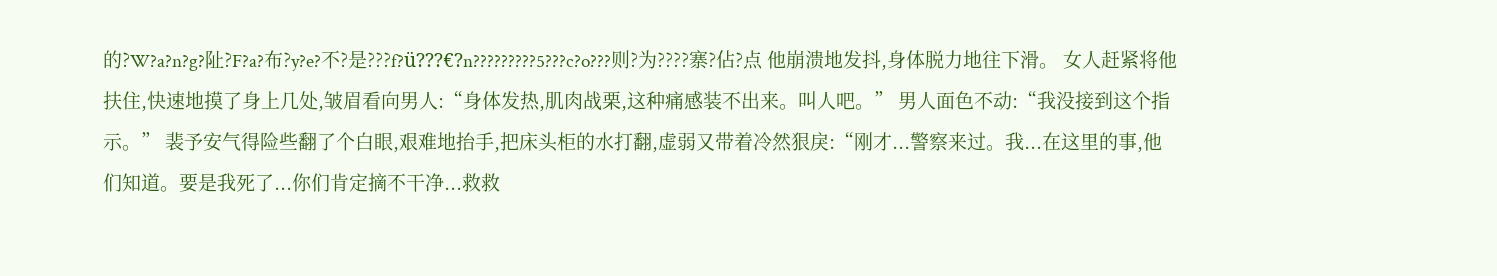的?W?a?n?g?阯?F?a?布?y?e?不?是???f?ü???€?n?????????5???c?o???则?为????寨?佔?点 他崩溃地发抖,身体脱力地往下滑。 女人赶紧将他扶住,快速地摸了身上几处,皱眉看向男人:“身体发热,肌肉战栗,这种痛感装不出来。叫人吧。” 男人面色不动:“我没接到这个指示。” 裴予安气得险些翻了个白眼,艰难地抬手,把床头柜的水打翻,虚弱又带着冷然狠戾:“刚才...警察来过。我...在这里的事,他们知道。要是我死了...你们肯定摘不干净...救救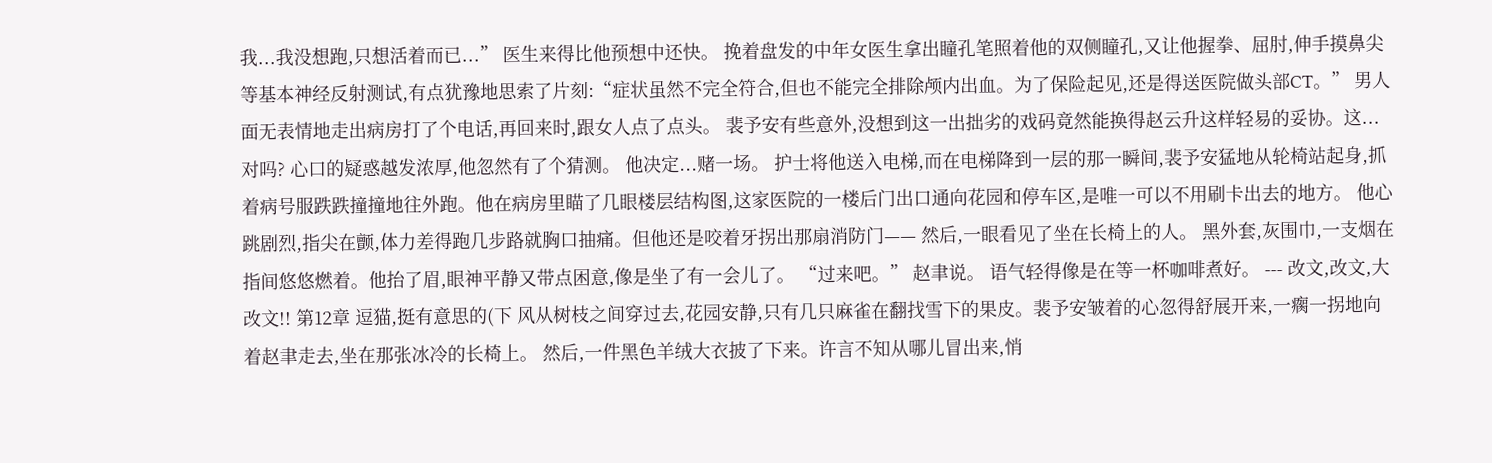我...我没想跑,只想活着而已...” 医生来得比他预想中还快。 挽着盘发的中年女医生拿出瞳孔笔照着他的双侧瞳孔,又让他握拳、屈肘,伸手摸鼻尖等基本神经反射测试,有点犹豫地思索了片刻:“症状虽然不完全符合,但也不能完全排除颅内出血。为了保险起见,还是得送医院做头部CT。” 男人面无表情地走出病房打了个电话,再回来时,跟女人点了点头。 裴予安有些意外,没想到这一出拙劣的戏码竟然能换得赵云升这样轻易的妥协。这...对吗? 心口的疑惑越发浓厚,他忽然有了个猜测。 他决定...赌一场。 护士将他送入电梯,而在电梯降到一层的那一瞬间,裴予安猛地从轮椅站起身,抓着病号服跌跌撞撞地往外跑。他在病房里瞄了几眼楼层结构图,这家医院的一楼后门出口通向花园和停车区,是唯一可以不用刷卡出去的地方。 他心跳剧烈,指尖在颤,体力差得跑几步路就胸口抽痛。但他还是咬着牙拐出那扇消防门—— 然后,一眼看见了坐在长椅上的人。 黑外套,灰围巾,一支烟在指间悠悠燃着。他抬了眉,眼神平静又带点困意,像是坐了有一会儿了。 “过来吧。” 赵聿说。 语气轻得像是在等一杯咖啡煮好。 --- 改文,改文,大改文!! 第12章 逗猫,挺有意思的(下 风从树枝之间穿过去,花园安静,只有几只麻雀在翻找雪下的果皮。裴予安皱着的心忽得舒展开来,一瘸一拐地向着赵聿走去,坐在那张冰冷的长椅上。 然后,一件黑色羊绒大衣披了下来。许言不知从哪儿冒出来,悄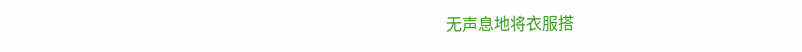无声息地将衣服搭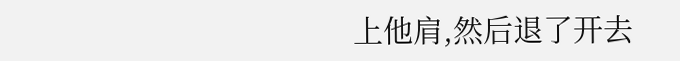上他肩,然后退了开去